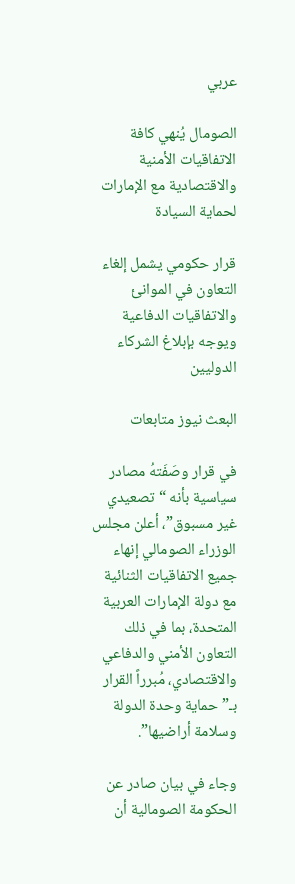عربي

الصومال يُنهي كافة الاتفاقيات الأمنية والاقتصادية مع الإمارات لحماية السيادة

قرار حكومي يشمل إلغاء التعاون في الموانئ والاتفاقيات الدفاعية ويوجه بإبلاغ الشركاء الدوليين

البعث نيوز متابعات

في قرار وصَفَتهُ مصادر سياسية بأنه “تصعيدي غير مسبوق”، أعلن مجلس الوزراء الصومالي إنهاء جميع الاتفاقيات الثنائية مع دولة الإمارات العربية المتحدة، بما في ذلك التعاون الأمني والدفاعي والاقتصادي، مُبرراً القرار بـ”حماية وحدة الدولة وسلامة أراضيها”.

وجاء في بيان صادر عن الحكومة الصومالية أن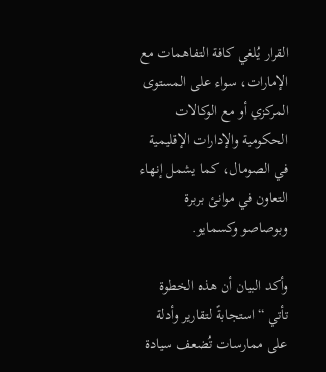القرار يُلغي كافة التفاهمات مع الإمارات، سواء على المستوى المركزي أو مع الوكالات الحكومية والإدارات الإقليمية في الصومال، كما يشمل إنهاء التعاون في موانئ بربرة وبوصاصو وكسمايو.

وأكد البيان أن هذه الخطوة تأتي “استجابةً لتقارير وأدلة على ممارسات تُضعف سيادة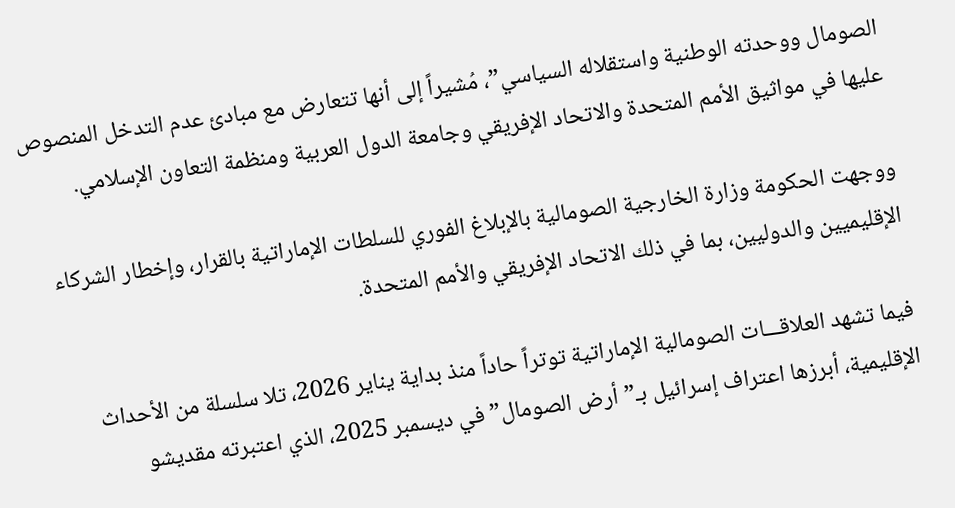الصومال ووحدته الوطنية واستقلاله السياسي”، مُشيراً إلى أنها تتعارض مع مبادئ عدم التدخل المنصوص عليها في مواثيق الأمم المتحدة والاتحاد الإفريقي وجامعة الدول العربية ومنظمة التعاون الإسلامي.

ووجهت الحكومة وزارة الخارجية الصومالية بالإبلاغ الفوري للسلطات الإماراتية بالقرار، وإخطار الشركاء الإقليميين والدوليين، بما في ذلك الاتحاد الإفريقي والأمم المتحدة.

فيما تشهد العلاقـــات الصومالية الإماراتية توتراً حاداً منذ بداية يناير 2026، تلا سلسلة من الأحداث الإقليمية، أبرزها اعتراف إسرائيل بـ”أرض الصومال” في ديسمبر 2025، الذي اعتبرته مقديشو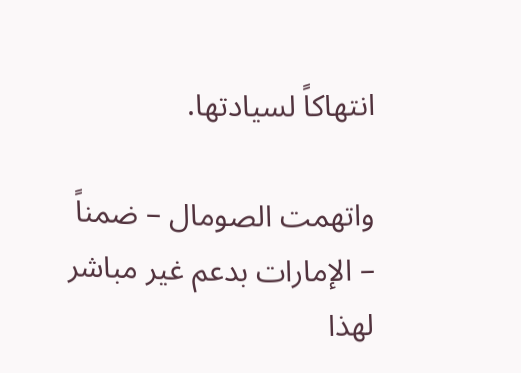انتهاكاً لسيادتها.

واتهمت الصومال – ضمناً – الإمارات بدعم غير مباشر لهذا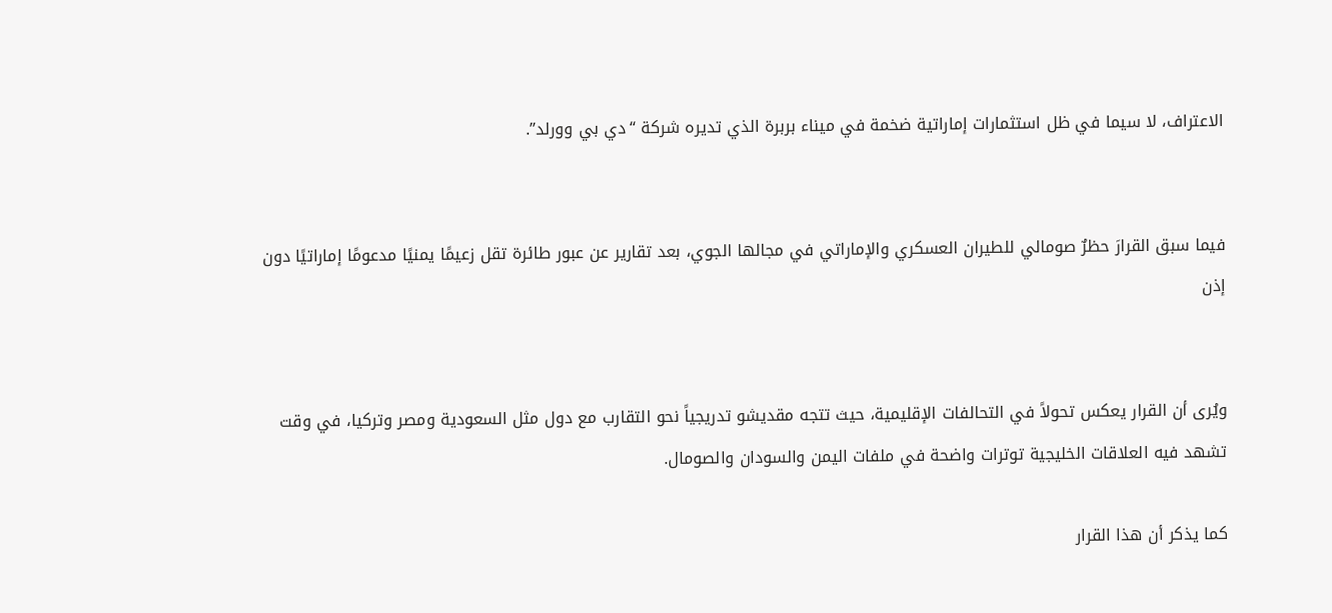الاعتراف، لا سيما في ظل استثمارات إماراتية ضخمة في ميناء بربرة الذي تديره شركة “دي بي وورلد”.


فيما سبق القرارَ حظرٌ صومالي للطيران العسكري والإماراتي في مجالها الجوي، بعد تقارير عن عبور طائرة تقل زعيمًا يمنيًا مدعومًا إماراتيًا دون إذن


ويُرى أن القرار يعكس تحولاً في التحالفات الإقليمية، حيث تتجه مقديشو تدريجياً نحو التقارب مع دول مثل السعودية ومصر وتركيا، في وقت تشهد فيه العلاقات الخليجية توترات واضحة في ملفات اليمن والسودان والصومال.

كما يذكر أن هذا القرار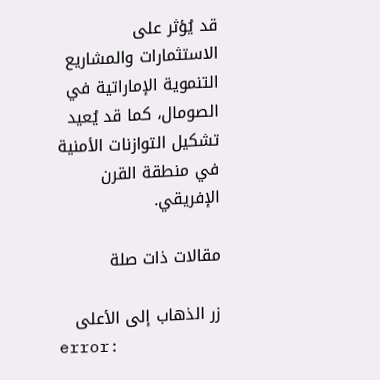قد يُؤثر على الاستثمارات والمشاريع التنموية الإماراتية في الصومال، كما قد يُعيد تشكيل التوازنات الأمنية في منطقة القرن الإفريقي.

مقالات ذات صلة

زر الذهاب إلى الأعلى
error: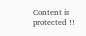Content is protected !!